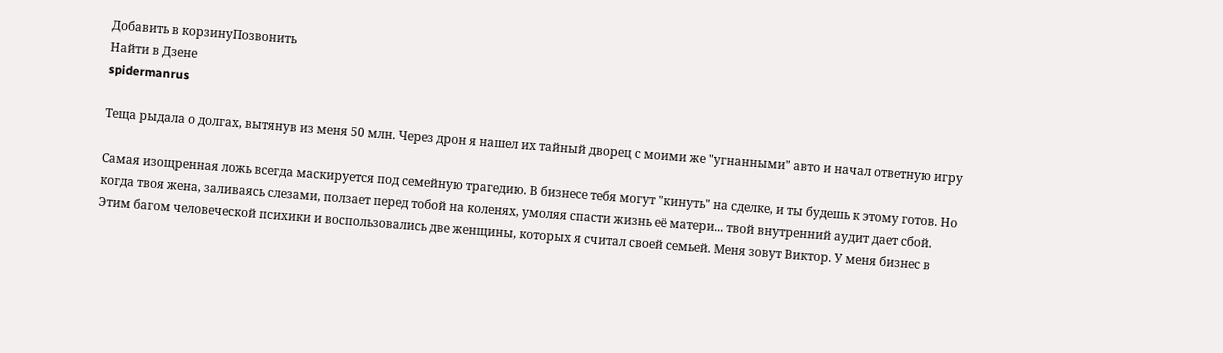Добавить в корзинуПозвонить
Найти в Дзене
spidermanrus

Теща рыдала о долгах, вытянув из меня 50 млн. Через дрон я нашел их тайный дворец с моими же "угнанными" авто и начал ответную игру

Самая изощренная ложь всегда маскируется под семейную трагедию. В бизнесе тебя могут "кинуть" на сделке, и ты будешь к этому готов. Но когда твоя жена, заливаясь слезами, ползает перед тобой на коленях, умоляя спасти жизнь её матери... твой внутренний аудит дает сбой. Этим багом человеческой психики и воспользовались две женщины, которых я считал своей семьей. Меня зовут Виктор. У меня бизнес в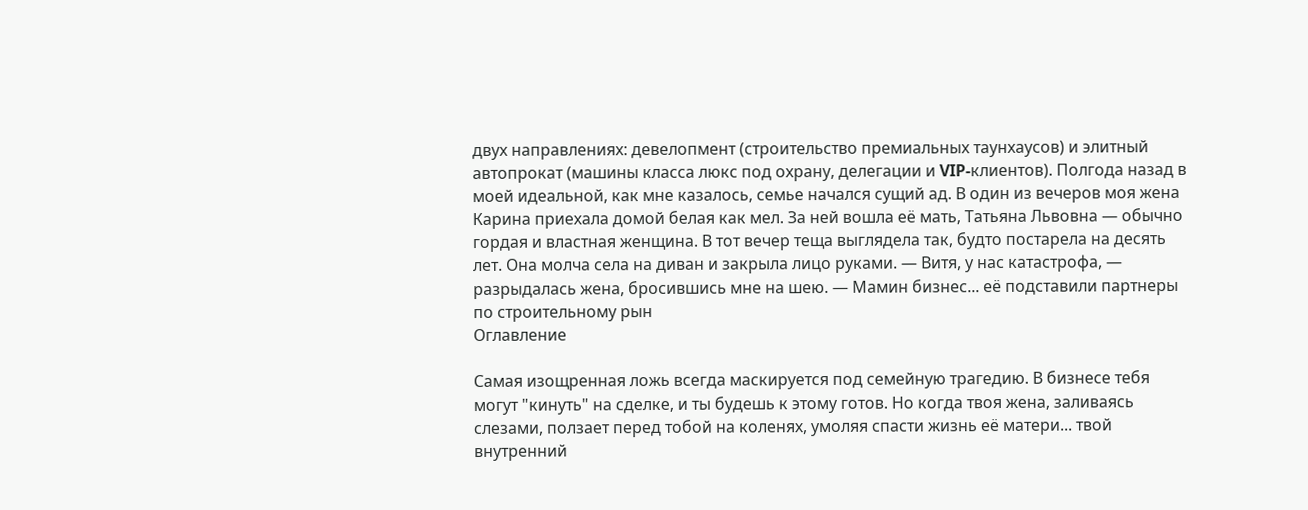двух направлениях: девелопмент (строительство премиальных таунхаусов) и элитный автопрокат (машины класса люкс под охрану, делегации и VIP-клиентов). Полгода назад в моей идеальной, как мне казалось, семье начался сущий ад. В один из вечеров моя жена Карина приехала домой белая как мел. За ней вошла её мать, Татьяна Львовна — обычно гордая и властная женщина. В тот вечер теща выглядела так, будто постарела на десять лет. Она молча села на диван и закрыла лицо руками. — Витя, у нас катастрофа, — разрыдалась жена, бросившись мне на шею. — Мамин бизнес... её подставили партнеры по строительному рын
Оглавление

Самая изощренная ложь всегда маскируется под семейную трагедию. В бизнесе тебя могут "кинуть" на сделке, и ты будешь к этому готов. Но когда твоя жена, заливаясь слезами, ползает перед тобой на коленях, умоляя спасти жизнь её матери... твой внутренний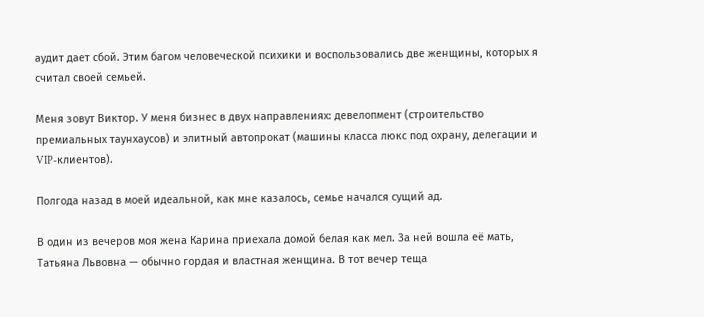аудит дает сбой. Этим багом человеческой психики и воспользовались две женщины, которых я считал своей семьей.

Меня зовут Виктор. У меня бизнес в двух направлениях: девелопмент (строительство премиальных таунхаусов) и элитный автопрокат (машины класса люкс под охрану, делегации и VIP-клиентов).

Полгода назад в моей идеальной, как мне казалось, семье начался сущий ад.

В один из вечеров моя жена Карина приехала домой белая как мел. За ней вошла её мать, Татьяна Львовна — обычно гордая и властная женщина. В тот вечер теща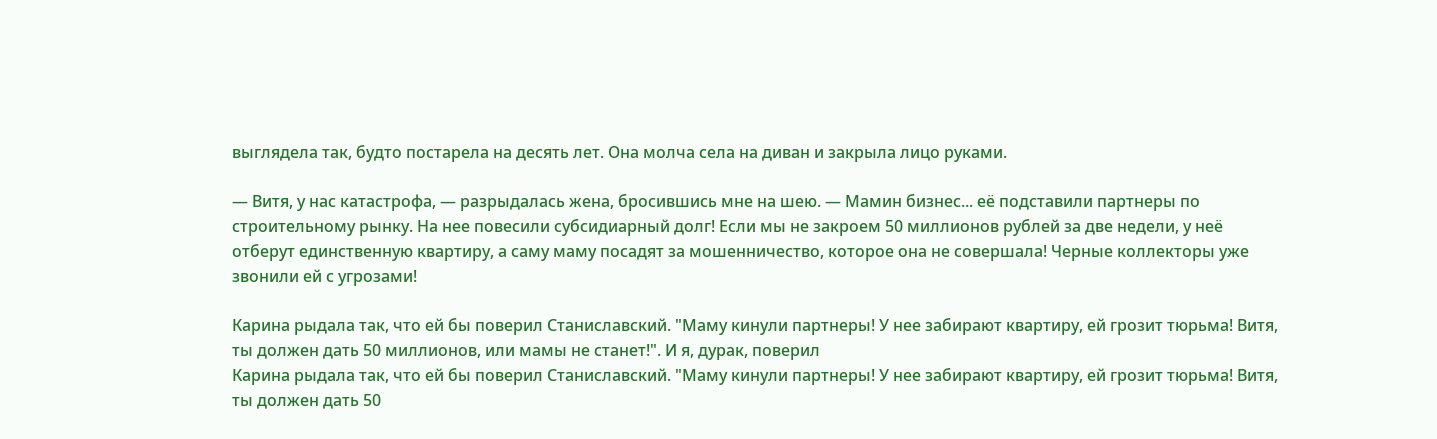выглядела так, будто постарела на десять лет. Она молча села на диван и закрыла лицо руками.

— Витя, у нас катастрофа, — разрыдалась жена, бросившись мне на шею. — Мамин бизнес... её подставили партнеры по строительному рынку. На нее повесили субсидиарный долг! Если мы не закроем 50 миллионов рублей за две недели, у неё отберут единственную квартиру, а саму маму посадят за мошенничество, которое она не совершала! Черные коллекторы уже звонили ей с угрозами!

Карина рыдала так, что ей бы поверил Станиславский. "Маму кинули партнеры! У нее забирают квартиру, ей грозит тюрьма! Витя, ты должен дать 50 миллионов, или мамы не станет!". И я, дурак, поверил
Карина рыдала так, что ей бы поверил Станиславский. "Маму кинули партнеры! У нее забирают квартиру, ей грозит тюрьма! Витя, ты должен дать 50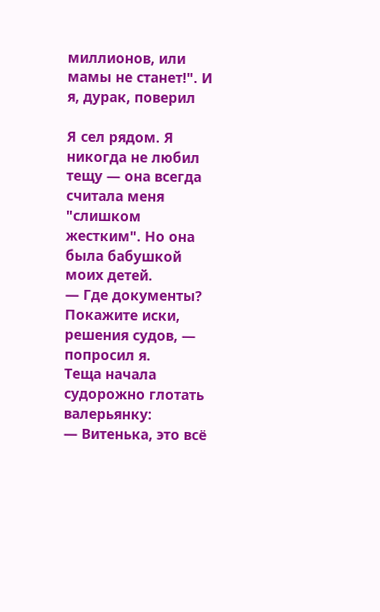миллионов, или мамы не станет!". И я, дурак, поверил

Я сел рядом. Я никогда не любил тещу — она всегда считала меня "слишком жестким". Но она была бабушкой моих детей.
— Где документы? Покажите иски, решения судов, — попросил я.
Теща начала судорожно глотать валерьянку:
— Витенька, это всё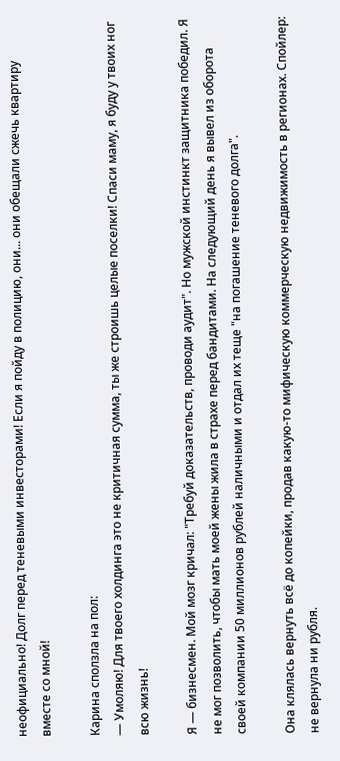неофициально! Долг перед теневыми инвесторами! Если я пойду в полицию, они... они обещали сжечь квартиру вместе со мной!

Карина сползла на пол:
— Умоляю! Для твоего холдинга это не критичная сумма, ты же строишь целые поселки! Спаси маму, я буду у твоих ног всю жизнь!

Я — бизнесмен. Мой мозг кричал: "Требуй доказательств, проводи аудит". Но мужской инстинкт защитника победил. Я не мог позволить, чтобы мать моей жены жила в страхе перед бандитами. На следующий день я вывел из оборота своей компании 50 миллионов рублей наличными и отдал их теще "на погашение теневого долга".

Она клялась вернуть всё до копейки, продав какую-то мифическую коммерческую недвижимость в регионах. Спойлер: не вернула ни рубля.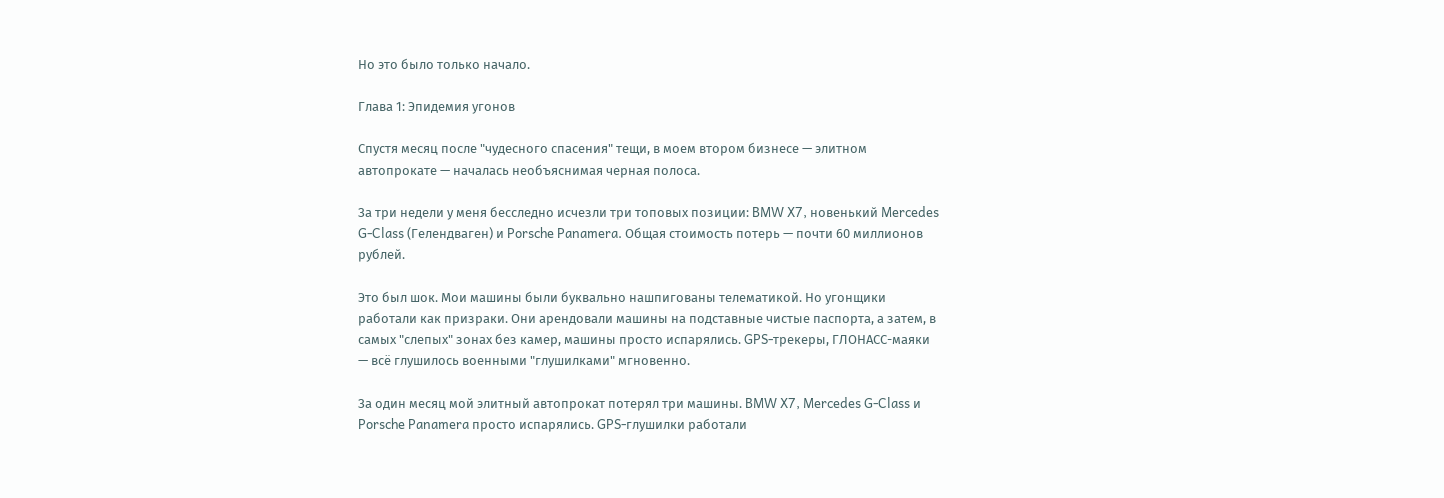Но это было только начало.

Глава 1: Эпидемия угонов

Спустя месяц после "чудесного спасения" тещи, в моем втором бизнесе — элитном автопрокате — началась необъяснимая черная полоса.

За три недели у меня бесследно исчезли три топовых позиции: BMW X7, новенький Mercedes G-Class (Гелендваген) и Porsche Panamera. Общая стоимость потерь — почти 60 миллионов рублей.

Это был шок. Мои машины были буквально нашпигованы телематикой. Но угонщики работали как призраки. Они арендовали машины на подставные чистые паспорта, а затем, в самых "слепых" зонах без камер, машины просто испарялись. GPS-трекеры, ГЛОНАСС-маяки — всё глушилось военными "глушилками" мгновенно.

За один месяц мой элитный автопрокат потерял три машины. BMW X7, Mercedes G-Class и Porsche Panamera просто испарялись. GPS-глушилки работали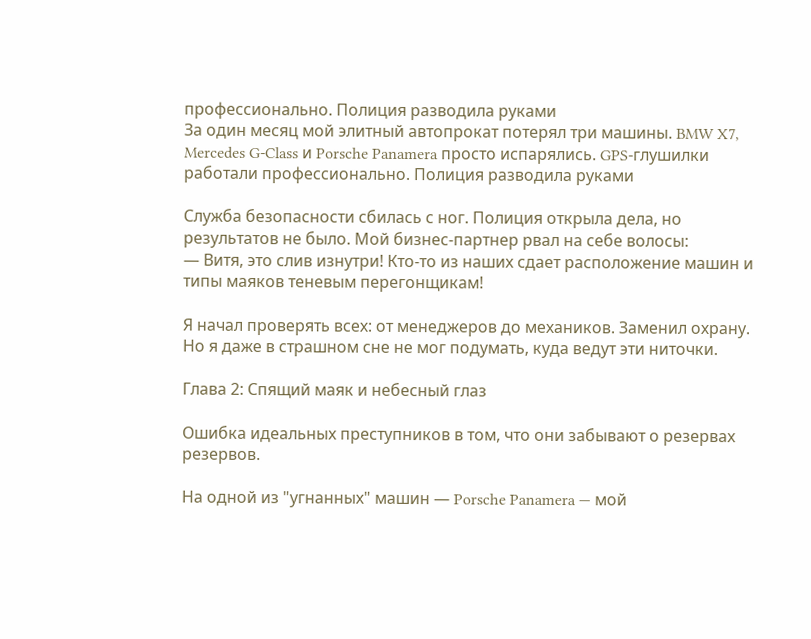профессионально. Полиция разводила руками
За один месяц мой элитный автопрокат потерял три машины. BMW X7, Mercedes G-Class и Porsche Panamera просто испарялись. GPS-глушилки работали профессионально. Полиция разводила руками

Служба безопасности сбилась с ног. Полиция открыла дела, но результатов не было. Мой бизнес-партнер рвал на себе волосы:
— Витя, это слив изнутри! Кто-то из наших сдает расположение машин и типы маяков теневым перегонщикам!

Я начал проверять всех: от менеджеров до механиков. Заменил охрану. Но я даже в страшном сне не мог подумать, куда ведут эти ниточки.

Глава 2: Спящий маяк и небесный глаз

Ошибка идеальных преступников в том, что они забывают о резервах резервов.

На одной из "угнанных" машин — Porsche Panamera — мой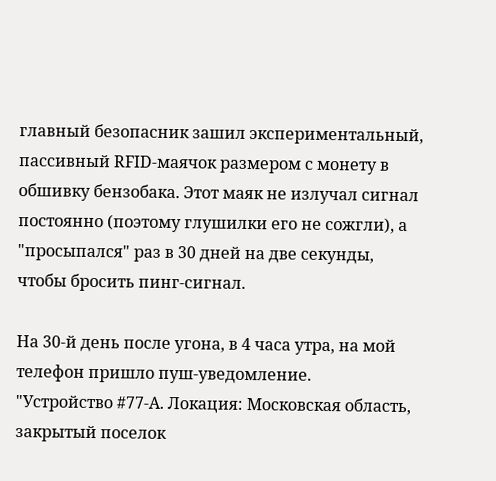главный безопасник зашил экспериментальный, пассивный RFID-маячок размером с монету в обшивку бензобака. Этот маяк не излучал сигнал постоянно (поэтому глушилки его не сожгли), а "просыпался" раз в 30 дней на две секунды, чтобы бросить пинг-сигнал.

На 30-й день после угона, в 4 часа утра, на мой телефон пришло пуш-уведомление.
"Устройство #77-A. Локация: Московская область, закрытый поселок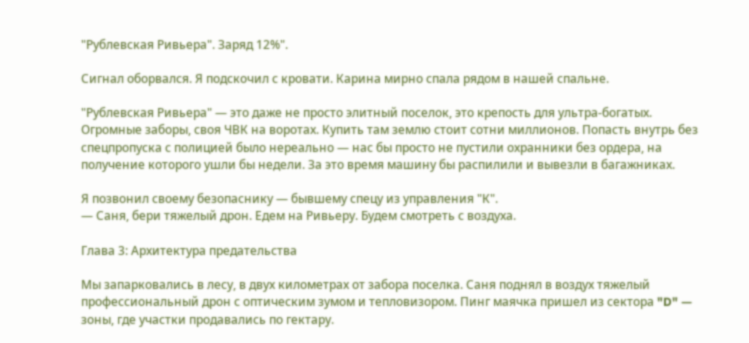"Рублевская Ривьера". Заряд 12%".

Сигнал оборвался. Я подскочил с кровати. Карина мирно спала рядом в нашей спальне.

"Рублевская Ривьера" — это даже не просто элитный поселок, это крепость для ультра-богатых. Огромные заборы, своя ЧВК на воротах. Купить там землю стоит сотни миллионов. Попасть внутрь без спецпропуска с полицией было нереально — нас бы просто не пустили охранники без ордера, на получение которого ушли бы недели. За это время машину бы распилили и вывезли в багажниках.

Я позвонил своему безопаснику — бывшему спецу из управления "К".
— Саня, бери тяжелый дрон. Едем на Ривьеру. Будем смотреть с воздуха.

Глава 3: Архитектура предательства

Мы запарковались в лесу, в двух километрах от забора поселка. Саня поднял в воздух тяжелый профессиональный дрон с оптическим зумом и тепловизором. Пинг маячка пришел из сектора "D" — зоны, где участки продавались по гектару.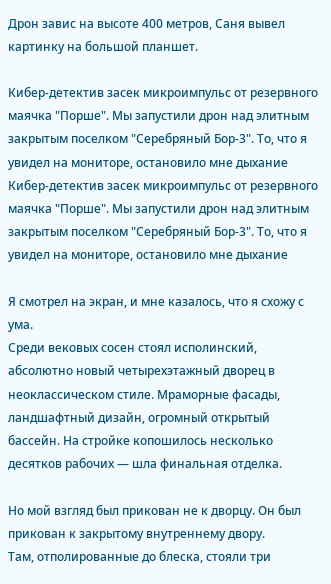Дрон завис на высоте 400 метров, Саня вывел картинку на большой планшет.

Кибер-детектив засек микроимпульс от резервного маячка "Порше". Мы запустили дрон над элитным закрытым поселком "Серебряный Бор-3". То, что я увидел на мониторе, остановило мне дыхание
Кибер-детектив засек микроимпульс от резервного маячка "Порше". Мы запустили дрон над элитным закрытым поселком "Серебряный Бор-3". То, что я увидел на мониторе, остановило мне дыхание

Я смотрел на экран, и мне казалось, что я схожу с ума.
Среди вековых сосен стоял исполинский, абсолютно новый четырехэтажный дворец в неоклассическом стиле. Мраморные фасады, ландшафтный дизайн, огромный открытый бассейн. На стройке копошилось несколько десятков рабочих — шла финальная отделка.

Но мой взгляд был прикован не к дворцу. Он был прикован к закрытому внутреннему двору.
Там, отполированные до блеска, стояли три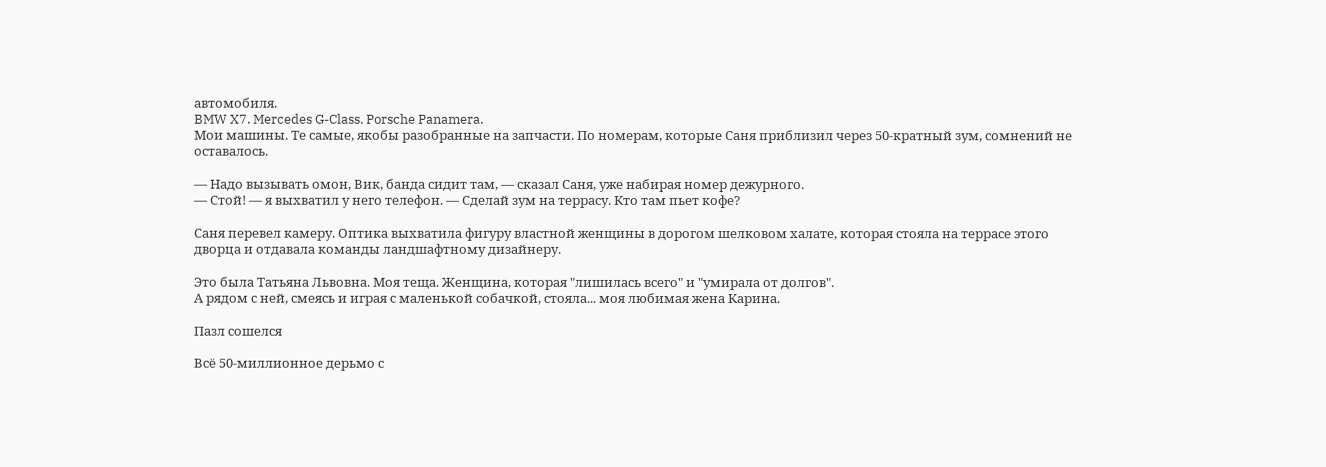автомобиля.
BMW X7. Mercedes G-Class. Porsche Panamera.
Мои машины. Те самые, якобы разобранные на запчасти. По номерам, которые Саня приблизил через 50-кратный зум, сомнений не оставалось.

— Надо вызывать омон, Вик, банда сидит там, — сказал Саня, уже набирая номер дежурного.
— Стой! — я выхватил у него телефон. — Сделай зум на террасу. Кто там пьет кофе?

Саня перевел камеру. Оптика выхватила фигуру властной женщины в дорогом шелковом халате, которая стояла на террасе этого дворца и отдавала команды ландшафтному дизайнеру.

Это была Татьяна Львовна. Моя теща. Женщина, которая "лишилась всего" и "умирала от долгов".
А рядом с ней, смеясь и играя с маленькой собачкой, стояла... моя любимая жена Карина.

Пазл сошелся

Всё 50-миллионное дерьмо с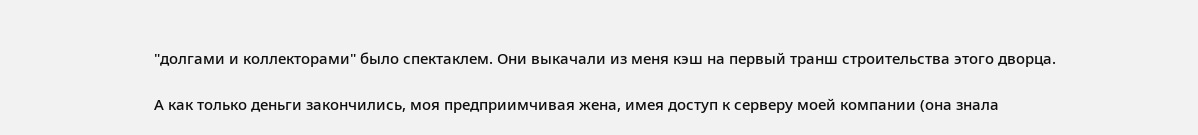"долгами и коллекторами" было спектаклем. Они выкачали из меня кэш на первый транш строительства этого дворца.

А как только деньги закончились, моя предприимчивая жена, имея доступ к серверу моей компании (она знала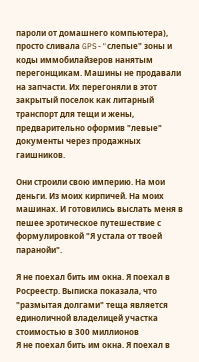пароли от домашнего компьютера), просто сливала GPS-"слепые" зоны и коды иммобилайзеров нанятым перегонщикам. Машины не продавали на запчасти. Их перегоняли в этот закрытый поселок как литарный транспорт для тещи и жены, предварительно оформив "левые" документы через продажных гаишников.

Они строили свою империю. На мои деньги. Из моих кирпичей. На моих машинах. И готовились выслать меня в пешее эротическое путешествие с формулировкой "Я устала от твоей паранойи".

Я не поехал бить им окна. Я поехал в Росреестр. Выписка показала, что "размытая долгами" теща является единоличной владелицей участка стоимостью в 300 миллионов
Я не поехал бить им окна. Я поехал в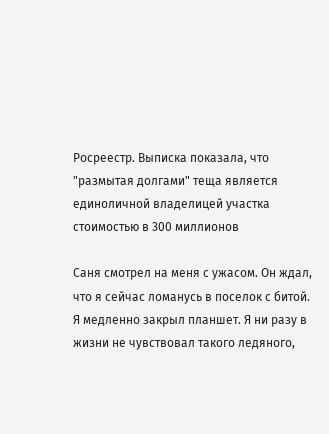Росреестр. Выписка показала, что "размытая долгами" теща является единоличной владелицей участка стоимостью в 300 миллионов

Саня смотрел на меня с ужасом. Он ждал, что я сейчас ломанусь в поселок с битой.
Я медленно закрыл планшет. Я ни разу в жизни не чувствовал такого ледяного,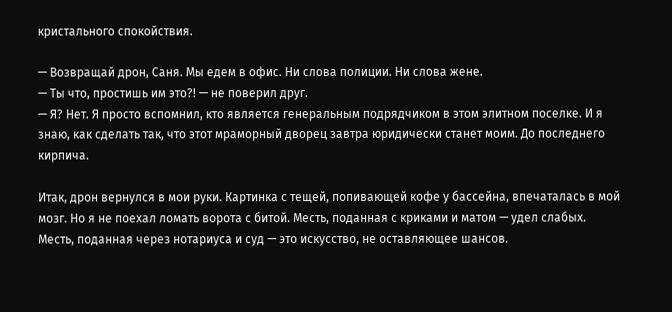кристального спокойствия.

— Возвращай дрон, Саня. Мы едем в офис. Ни слова полиции. Ни слова жене.
— Ты что, простишь им это?! — не поверил друг.
— Я? Нет. Я просто вспомнил, кто является генеральным подрядчиком в этом элитном поселке. И я знаю, как сделать так, что этот мраморный дворец завтра юридически станет моим. До последнего кирпича.

Итак, дрон вернулся в мои руки. Картинка с тещей, попивающей кофе у бассейна, впечаталась в мой мозг. Но я не поехал ломать ворота с битой. Месть, поданная с криками и матом — удел слабых. Месть, поданная через нотариуса и суд — это искусство, не оставляющее шансов.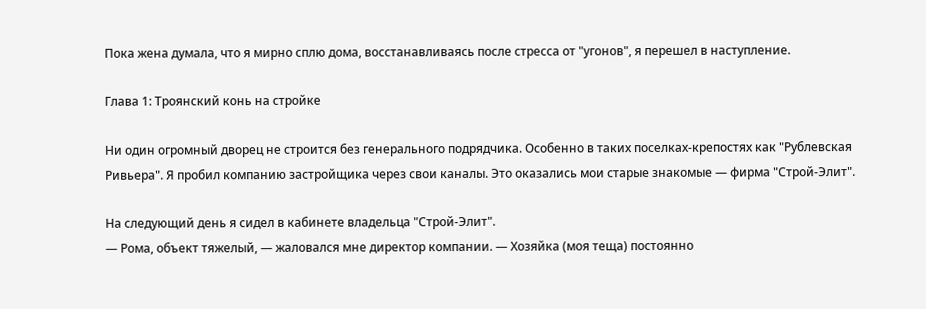Пока жена думала, что я мирно сплю дома, восстанавливаясь после стресса от "угонов", я перешел в наступление.

Глава 1: Троянский конь на стройке

Ни один огромный дворец не строится без генерального подрядчика. Особенно в таких поселках-крепостях как "Рублевская Ривьера". Я пробил компанию застройщика через свои каналы. Это оказались мои старые знакомые — фирма "Строй-Элит".

На следующий день я сидел в кабинете владельца "Строй-Элит".
— Рома, объект тяжелый, — жаловался мне директор компании. — Хозяйка (моя теща) постоянно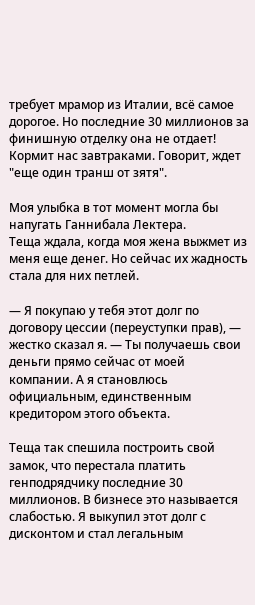требует мрамор из Италии, всё самое дорогое. Но последние 30 миллионов за финишную отделку она не отдает! Кормит нас завтраками. Говорит, ждет "еще один транш от зятя".

Моя улыбка в тот момент могла бы напугать Ганнибала Лектера.
Теща ждала, когда моя жена выжмет из меня еще денег. Но сейчас их жадность стала для них петлей.

— Я покупаю у тебя этот долг по договору цессии (переуступки прав), — жестко сказал я. — Ты получаешь свои деньги прямо сейчас от моей компании. А я становлюсь официальным, единственным кредитором этого объекта.

Теща так спешила построить свой замок, что перестала платить генподрядчику последние 30 миллионов. В бизнесе это называется слабостью. Я выкупил этот долг с дисконтом и стал легальным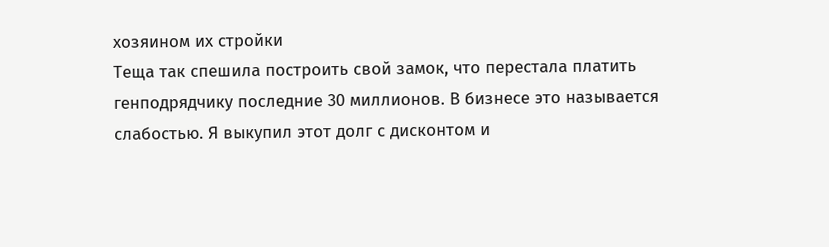хозяином их стройки
Теща так спешила построить свой замок, что перестала платить генподрядчику последние 30 миллионов. В бизнесе это называется слабостью. Я выкупил этот долг с дисконтом и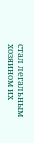стал легальным хозяином их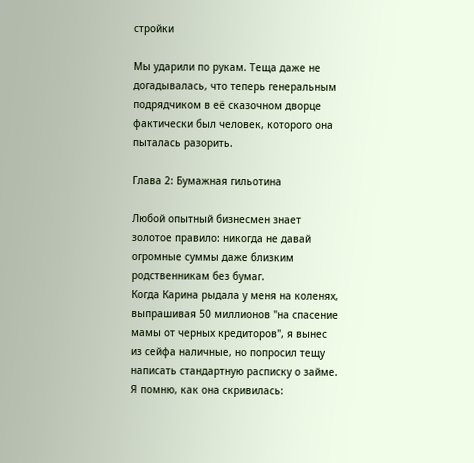стройки

Мы ударили по рукам. Теща даже не догадывалась, что теперь генеральным подрядчиком в её сказочном дворце фактически был человек, которого она пыталась разорить.

Глава 2: Бумажная гильотина

Любой опытный бизнесмен знает золотое правило: никогда не давай огромные суммы даже близким родственникам без бумаг.
Когда Карина рыдала у меня на коленях, выпрашивая 50 миллионов "на спасение мамы от черных кредиторов", я вынес из сейфа наличные, но попросил тещу написать стандартную расписку о займе. Я помню, как она скривилась: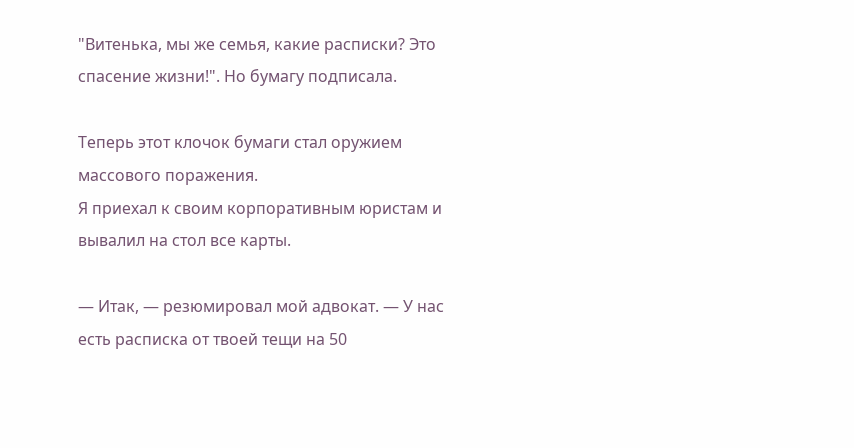"Витенька, мы же семья, какие расписки? Это спасение жизни!". Но бумагу подписала.

Теперь этот клочок бумаги стал оружием массового поражения.
Я приехал к своим корпоративным юристам и вывалил на стол все карты.

— Итак, — резюмировал мой адвокат. — У нас есть расписка от твоей тещи на 50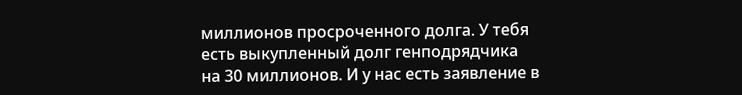миллионов просроченного долга. У тебя есть выкупленный долг генподрядчика на 30 миллионов. И у нас есть заявление в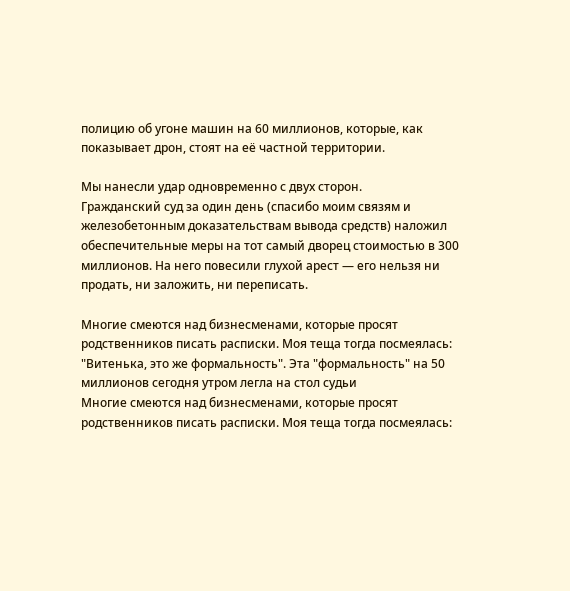полицию об угоне машин на 60 миллионов, которые, как показывает дрон, стоят на её частной территории.

Мы нанесли удар одновременно с двух сторон.
Гражданский суд за один день (спасибо моим связям и железобетонным доказательствам вывода средств) наложил
обеспечительные меры на тот самый дворец стоимостью в 300 миллионов. На него повесили глухой арест — его нельзя ни продать, ни заложить, ни переписать.

Многие смеются над бизнесменами, которые просят родственников писать расписки. Моя теща тогда посмеялась: "Витенька, это же формальность". Эта "формальность" на 50 миллионов сегодня утром легла на стол судьи
Многие смеются над бизнесменами, которые просят родственников писать расписки. Моя теща тогда посмеялась: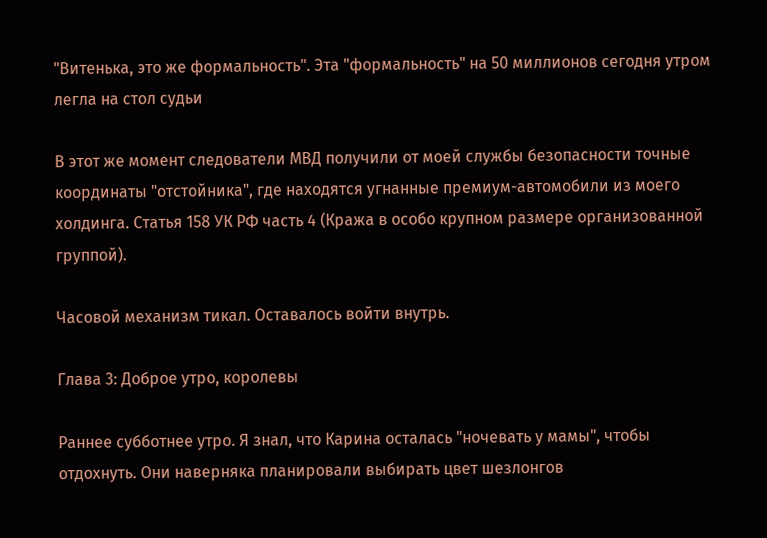"Витенька, это же формальность". Эта "формальность" на 50 миллионов сегодня утром легла на стол судьи

В этот же момент следователи МВД получили от моей службы безопасности точные координаты "отстойника", где находятся угнанные премиум-автомобили из моего холдинга. Статья 158 УК РФ часть 4 (Кража в особо крупном размере организованной группой).

Часовой механизм тикал. Оставалось войти внутрь.

Глава 3: Доброе утро, королевы

Раннее субботнее утро. Я знал, что Карина осталась "ночевать у мамы", чтобы отдохнуть. Они наверняка планировали выбирать цвет шезлонгов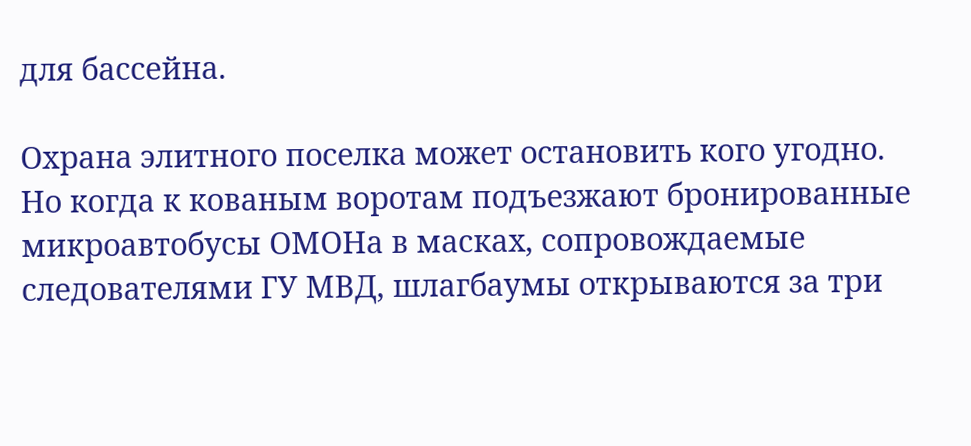для бассейна.

Охрана элитного поселка может остановить кого угодно. Но когда к кованым воротам подъезжают бронированные микроавтобусы ОМОНа в масках, сопровождаемые следователями ГУ МВД, шлагбаумы открываются за три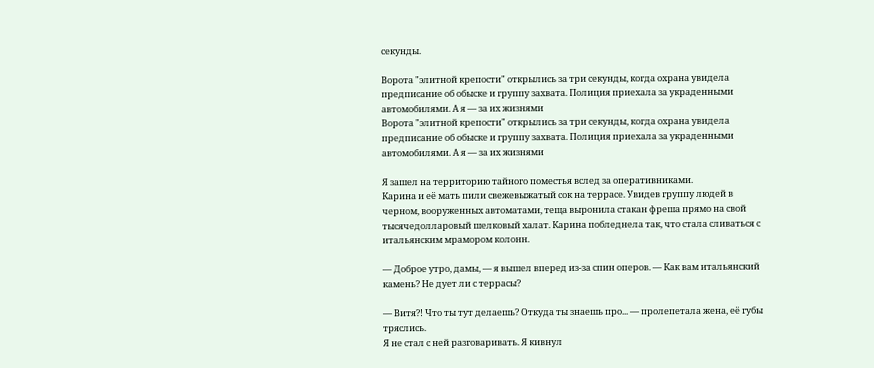секунды.

Ворота "элитной крепости" открылись за три секунды, когда охрана увидела предписание об обыске и группу захвата. Полиция приехала за украденными автомобилями. А я — за их жизнями
Ворота "элитной крепости" открылись за три секунды, когда охрана увидела предписание об обыске и группу захвата. Полиция приехала за украденными автомобилями. А я — за их жизнями

Я зашел на территорию тайного поместья вслед за оперативниками.
Карина и её мать пили свежевыжатый сок на террасе. Увидев группу людей в черном, вооруженных автоматами, теща выронила стакан фреша прямо на свой тысячедолларовый шелковый халат. Карина побледнела так, что стала сливаться с итальянским мрамором колонн.

— Доброе утро, дамы, — я вышел вперед из-за спин оперов. — Как вам итальянский камень? Не дует ли с террасы?

— Витя?! Что ты тут делаешь? Откуда ты знаешь про... — пролепетала жена, её губы тряслись.
Я не стал с ней разговаривать. Я кивнул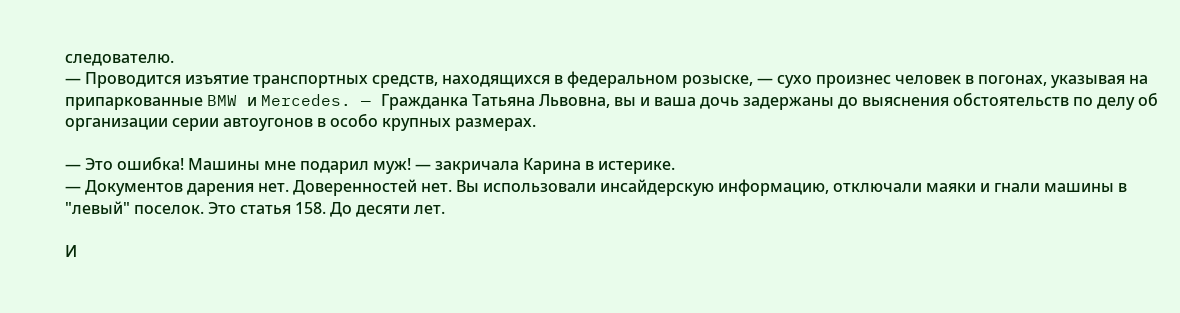следователю.
— Проводится изъятие транспортных средств, находящихся в федеральном розыске, — сухо произнес человек в погонах, указывая на припаркованные BMW и Mercedes. — Гражданка Татьяна Львовна, вы и ваша дочь задержаны до выяснения обстоятельств по делу об организации серии автоугонов в особо крупных размерах.

— Это ошибка! Машины мне подарил муж! — закричала Карина в истерике.
— Документов дарения нет. Доверенностей нет. Вы использовали инсайдерскую информацию, отключали маяки и гнали машины в "левый" поселок. Это статья 158. До десяти лет.

И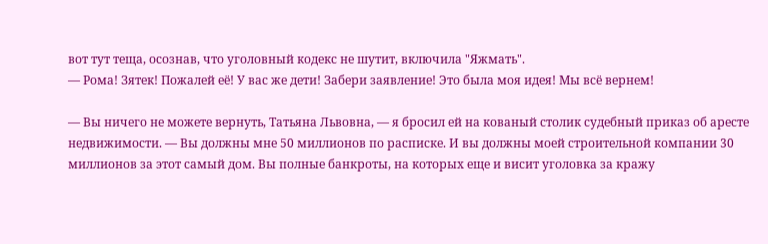вот тут теща, осознав, что уголовный кодекс не шутит, включила "Яжмать".
— Рома! Зятек! Пожалей её! У вас же дети! Забери заявление! Это была моя идея! Мы всё вернем!

— Вы ничего не можете вернуть, Татьяна Львовна, — я бросил ей на кованый столик судебный приказ об аресте недвижимости. — Вы должны мне 50 миллионов по расписке. И вы должны моей строительной компании 30 миллионов за этот самый дом. Вы полные банкроты, на которых еще и висит уголовка за кражу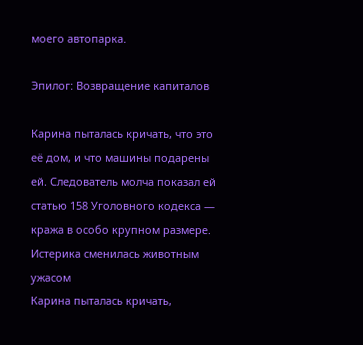моего автопарка.

Эпилог: Возвращение капиталов

Карина пыталась кричать, что это её дом, и что машины подарены ей. Следователь молча показал ей статью 158 Уголовного кодекса — кража в особо крупном размере. Истерика сменилась животным ужасом
Карина пыталась кричать,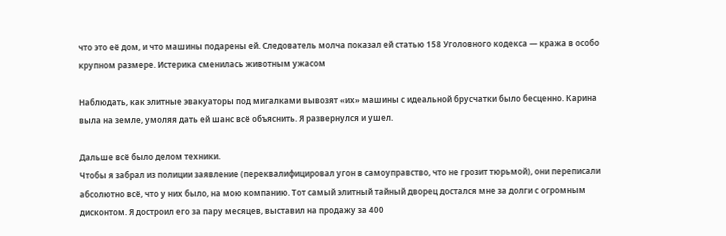что это её дом, и что машины подарены ей. Следователь молча показал ей статью 158 Уголовного кодекса — кража в особо крупном размере. Истерика сменилась животным ужасом

Наблюдать, как элитные эвакуаторы под мигалками вывозят «их» машины с идеальной брусчатки было бесценно. Карина выла на земле, умоляя дать ей шанс всё объяснить. Я развернулся и ушел.

Дальше всё было делом техники.
Чтобы я забрал из полиции заявление (переквалифицировал угон в самоуправство, что не грозит тюрьмой), они переписали абсолютно всё, что у них было, на мою компанию. Тот самый элитный тайный дворец достался мне за долги с огромным дисконтом. Я достроил его за пару месяцев, выставил на продажу за 400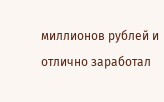миллионов рублей и отлично заработал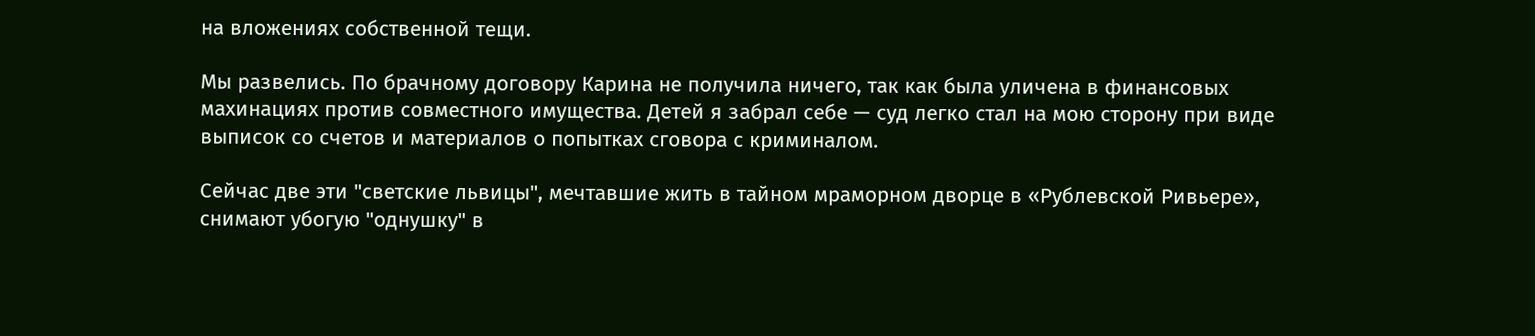на вложениях собственной тещи.

Мы развелись. По брачному договору Карина не получила ничего, так как была уличена в финансовых махинациях против совместного имущества. Детей я забрал себе — суд легко стал на мою сторону при виде выписок со счетов и материалов о попытках сговора с криминалом.

Сейчас две эти "светские львицы", мечтавшие жить в тайном мраморном дворце в «Рублевской Ривьере», снимают убогую "однушку" в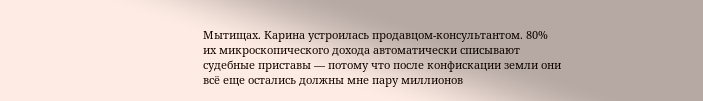Мытищах. Карина устроилась продавцом-консультантом. 80% их микроскопического дохода автоматически списывают судебные приставы — потому что после конфискации земли они всё еще остались должны мне пару миллионов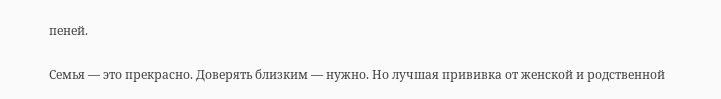пеней.

Семья — это прекрасно. Доверять близким — нужно. Но лучшая прививка от женской и родственной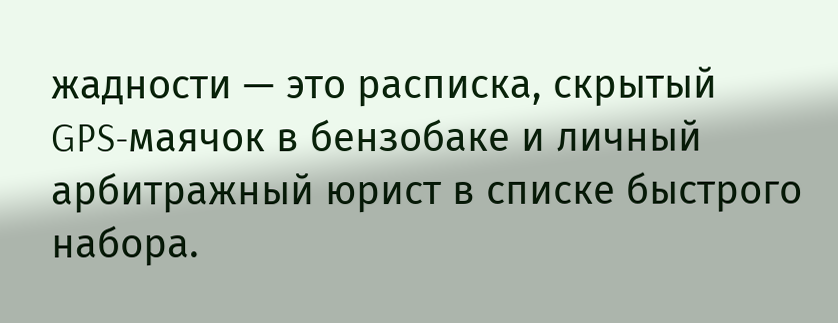жадности — это расписка, скрытый GPS-маячок в бензобаке и личный арбитражный юрист в списке быстрого набора.